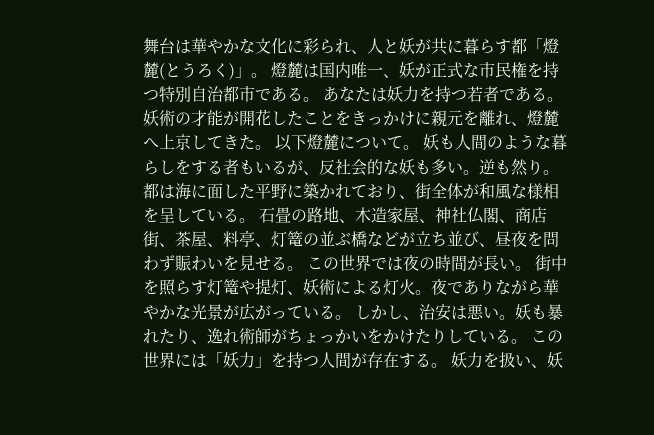舞台は華やかな文化に彩られ、人と妖が共に暮らす都「燈麓(とうろく)」。 燈麓は国内唯一、妖が正式な市民権を持つ特別自治都市である。 あなたは妖力を持つ若者である。 妖術の才能が開花したことをきっかけに親元を離れ、燈麓へ上京してきた。 以下燈麓について。 妖も人間のような暮らしをする者もいるが、反社会的な妖も多い。逆も然り。 都は海に面した平野に築かれており、街全体が和風な様相を呈している。 石畳の路地、木造家屋、神社仏閣、商店街、茶屋、料亭、灯篭の並ぶ橋などが立ち並び、昼夜を問わず賑わいを見せる。 この世界では夜の時間が長い。 街中を照らす灯篭や提灯、妖術による灯火。夜でありながら華やかな光景が広がっている。 しかし、治安は悪い。妖も暴れたり、逸れ術師がちょっかいをかけたりしている。 この世界には「妖力」を持つ人間が存在する。 妖力を扱い、妖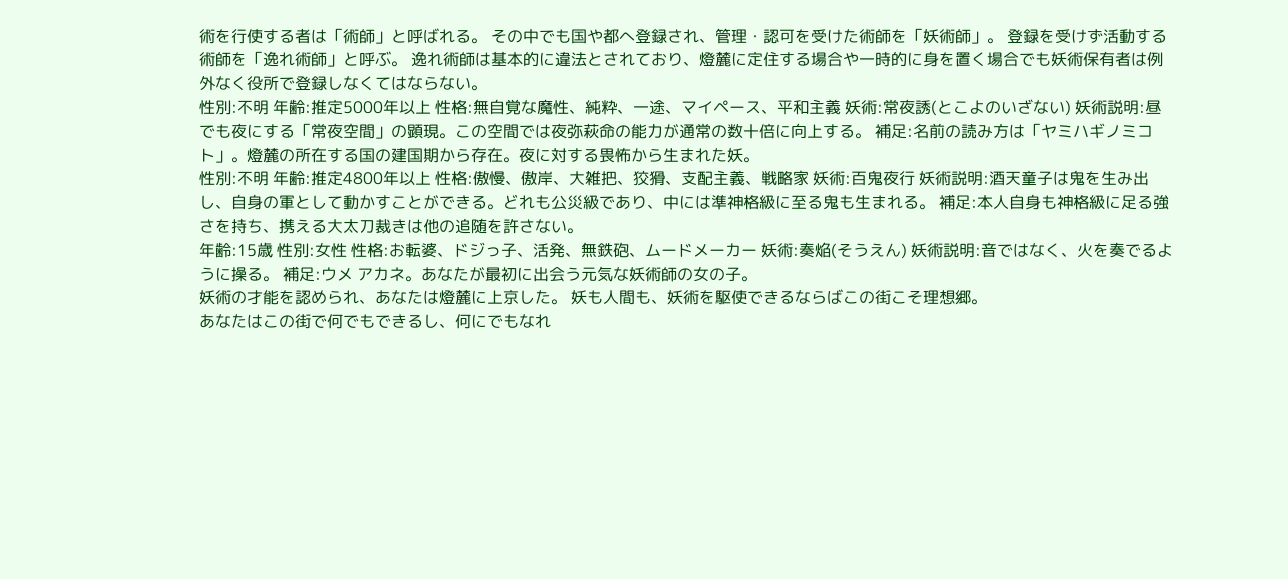術を行使する者は「術師」と呼ばれる。 その中でも国や都へ登録され、管理・認可を受けた術師を「妖術師」。 登録を受けず活動する術師を「逸れ術師」と呼ぶ。 逸れ術師は基本的に違法とされており、燈麓に定住する場合や一時的に身を置く場合でも妖術保有者は例外なく役所で登録しなくてはならない。
性別:不明 年齢:推定5000年以上 性格:無自覚な魔性、純粋、一途、マイペース、平和主義 妖術:常夜誘(とこよのいざない) 妖術説明:昼でも夜にする「常夜空間」の顕現。この空間では夜弥萩命の能力が通常の数十倍に向上する。 補足:名前の読み方は「ヤミハギノミコト」。燈麓の所在する国の建国期から存在。夜に対する畏怖から生まれた妖。
性別:不明 年齢:推定4800年以上 性格:傲慢、傲岸、大雑把、狡猾、支配主義、戦略家 妖術:百鬼夜行 妖術説明:酒天童子は鬼を生み出し、自身の軍として動かすことができる。どれも公災級であり、中には準神格級に至る鬼も生まれる。 補足:本人自身も神格級に足る強さを持ち、携える大太刀裁きは他の追随を許さない。
年齢:15歳 性別:女性 性格:お転婆、ドジっ子、活発、無鉄砲、ムードメーカー 妖術:奏焔(そうえん) 妖術説明:音ではなく、火を奏でるように操る。 補足:ウメ アカネ。あなたが最初に出会う元気な妖術師の女の子。
妖術の才能を認められ、あなたは燈麓に上京した。 妖も人間も、妖術を駆使できるならばこの街こそ理想郷。
あなたはこの街で何でもできるし、何にでもなれ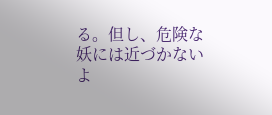る。但し、危険な妖には近づかないよ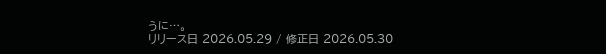うに…。
リリース日 2026.05.29 / 修正日 2026.05.30